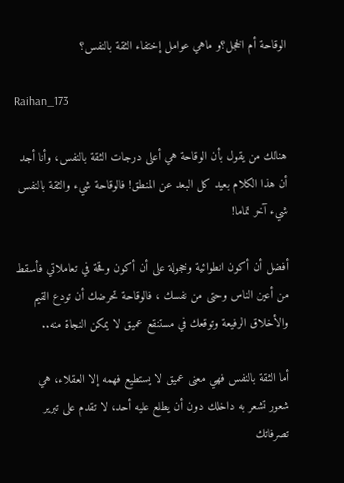الوقاحة أم الخجل؟و ماهي عوامل إختفاء الثقة بالنفس؟

Raihan_173

هنالك من يقول بأن الوقاحة هي أعلى درجات الثقة بالنفس، وأنا أجد أن هذا الكلام بعيد كل البعد عن المنطق! فالوقاحة شيء والثقة بالنفس شيء آخر تماما!

أفضل أن أكون انطوائية وخجولة على أن أكون وقحة في تعاملاتي فأسقط من أعين الناس وحتى من نفسك ، فالوقاحة تحرضك أن تودع القيم والأخلاق الرفيعة وتوقعك في مستنقع عميق لا يمكن النجاة منه..

أما الثقة بالنفس فهي معنى عميق لا يستطيع فهمه إلا العقلاء، هي شعور تشعر به داخلك دون أن يطلع عليه أحد، لا تقدم على تبرير تصرفاتك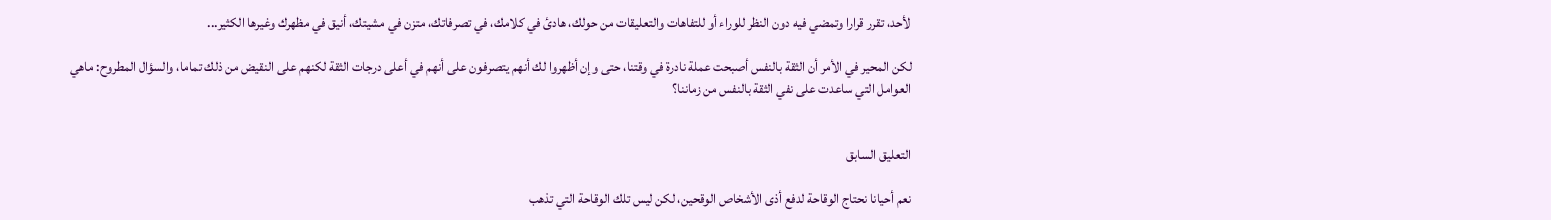لأحد، تقرر قرارا وتمضي فيه دون النظر للوراء أو للتفاهات والتعليقات من حولك، هادئ في كلامك، في تصرفاتك، متزن في مشيتك، أنيق في مظهرك وغيرها الكثير...

لكن المحير في الأمر أن الثقة بالنفس أصبحت عملة نادرة في وقتنا، حتى وإن أظهروا لك أنهم يتصرفون على أنهم في أعلى درجات الثقة لكنهم على النقيض من ذلك تماما، والسؤال المطروح: ماهي العوامل التي ساعدت على نفي الثقة بالنفس من زماننا؟


التعليق السابق

نعم أحيانا نحتاج الوقاحة لدفع أذى الأشخاص الوقحين، لكن ليس تلك الوقاحة التي تذهب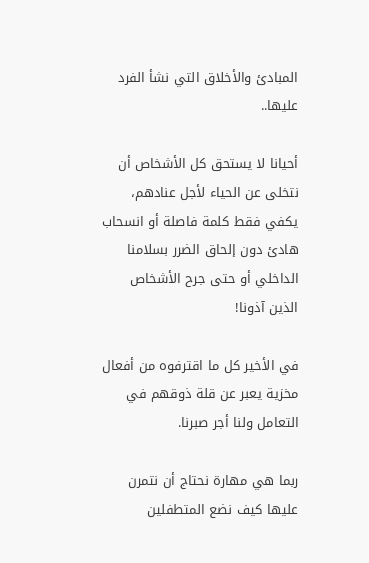المبادئ والأخلاق التي نشأ الفرد عليها..

أحيانا لا يستحق كل الأشخاص أن نتخلى عن الحياء لأجل عنادهم، يكفي فقط كلمة فاصلة أو انسحاب هادئ دون إلحاق الضرر بسلامنا الداخلي أو حتى جرح الأشخاص الذين آذونا!

في الأخير كل ما اقترفوه من أفعال مخزية يعبر عن قلة ذوقهم في التعامل ولنا أجر صبرنا.

ربما هي مهارة نحتاج أن نتمرن عليها كيف نضع المتطفلين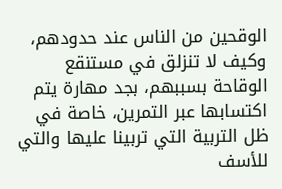الوقحين من الناس عند حدودهم، وكيف لا تنزلق في مستنقع الوقاحة بسببهم، بجد مهارة يتم اكتسابها عبر التمرين، خاصة في ظل التربية التي تربينا عليها والتي للأسف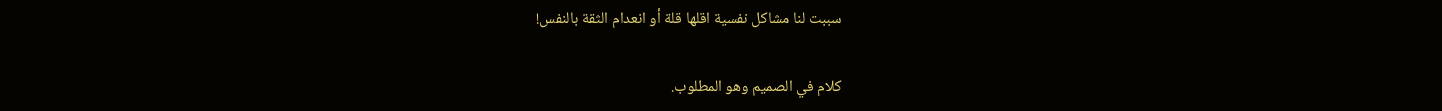سببت لنا مشاكل نفسية اقلها قلة أو انعدام الثقة بالنفس!

كلام في الصميم وهو المطلوب.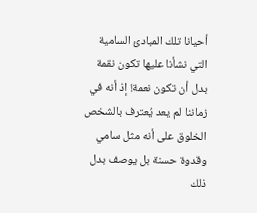أحيانا تلك المبادئ السامية التي نشأنا عليها تكون نقمة بدل أن تكون نعمة! إذ أنه في زماننا لم يعد يُعترف بالشخص الخلوق على أنه مثل سامي وقدوة حسنة بل يوصف بدل ذلك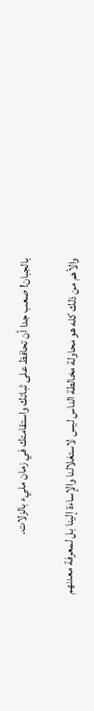بالجبان! صعب جدا أن تحافظ على ثباتك واستقامتك في زمان مليء بالزلات.

والأهم من ذلك كله هو محاولة مخالطة الناس ليس لاستغلالنا والإساءة إلينا بل لمعرفة معدنهم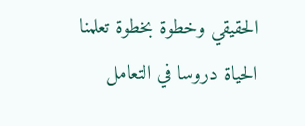الحقيقي وخطوة بخطوة تعلمنا الحياة دروسا في التعامل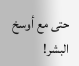حتى مع أوسخ البشر!